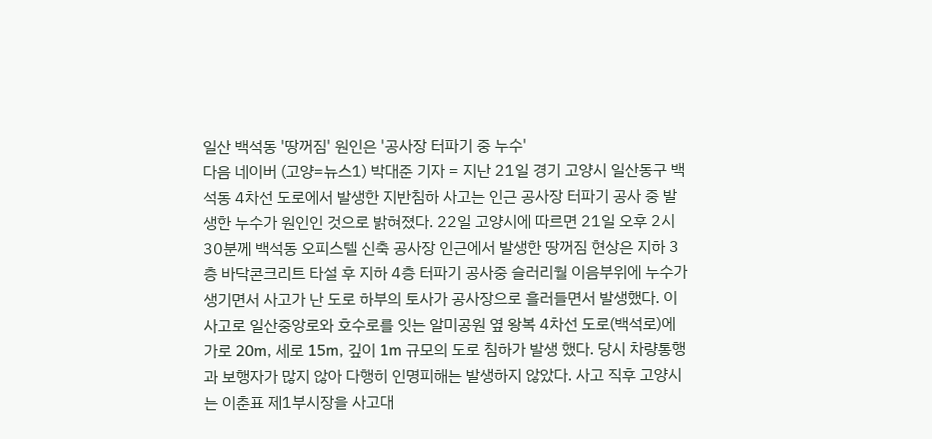일산 백석동 '땅꺼짐' 원인은 '공사장 터파기 중 누수'
다음 네이버 (고양=뉴스1) 박대준 기자 = 지난 21일 경기 고양시 일산동구 백석동 4차선 도로에서 발생한 지반침하 사고는 인근 공사장 터파기 공사 중 발생한 누수가 원인인 것으로 밝혀졌다. 22일 고양시에 따르면 21일 오후 2시 30분께 백석동 오피스텔 신축 공사장 인근에서 발생한 땅꺼짐 현상은 지하 3층 바닥콘크리트 타설 후 지하 4층 터파기 공사중 슬러리월 이음부위에 누수가 생기면서 사고가 난 도로 하부의 토사가 공사장으로 흘러들면서 발생했다. 이 사고로 일산중앙로와 호수로를 잇는 알미공원 옆 왕복 4차선 도로(백석로)에 가로 20m, 세로 15m, 깊이 1m 규모의 도로 침하가 발생 했다. 당시 차량통행과 보행자가 많지 않아 다행히 인명피해는 발생하지 않았다. 사고 직후 고양시는 이춘표 제1부시장을 사고대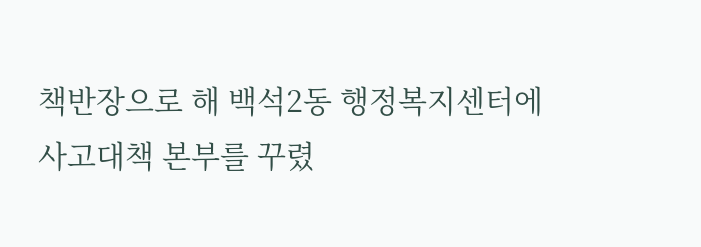책반장으로 해 백석2동 행정복지센터에 사고대책 본부를 꾸렸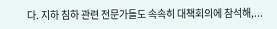다. 지하 침하 관련 전문가들도 속속히 대책회의에 참석해,...